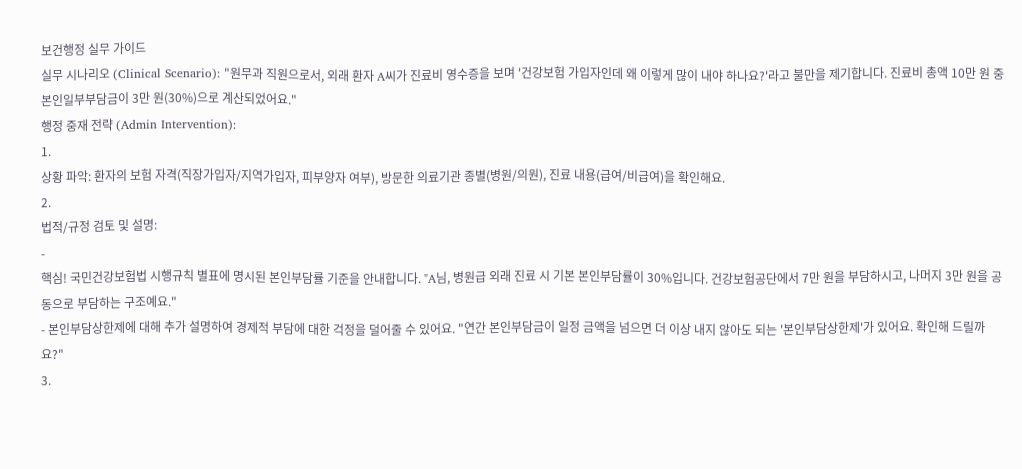보건행정 실무 가이드
실무 시나리오 (Clinical Scenario): "원무과 직원으로서, 외래 환자 A씨가 진료비 영수증을 보며 '건강보험 가입자인데 왜 이렇게 많이 내야 하나요?'라고 불만을 제기합니다. 진료비 총액 10만 원 중 본인일부부담금이 3만 원(30%)으로 계산되었어요."
행정 중재 전략 (Admin Intervention):
1.
상황 파악: 환자의 보험 자격(직장가입자/지역가입자, 피부양자 여부), 방문한 의료기관 종별(병원/의원), 진료 내용(급여/비급여)을 확인해요.
2.
법적/규정 검토 및 설명:
-
핵심! 국민건강보험법 시행규칙 별표에 명시된 본인부담률 기준을 안내합니다. "A님, 병원급 외래 진료 시 기본 본인부담률이 30%입니다. 건강보험공단에서 7만 원을 부담하시고, 나머지 3만 원을 공동으로 부담하는 구조예요."
- 본인부담상한제에 대해 추가 설명하여 경제적 부담에 대한 걱정을 덜어줄 수 있어요. "연간 본인부담금이 일정 금액을 넘으면 더 이상 내지 않아도 되는 '본인부담상한제'가 있어요. 확인해 드릴까요?"
3.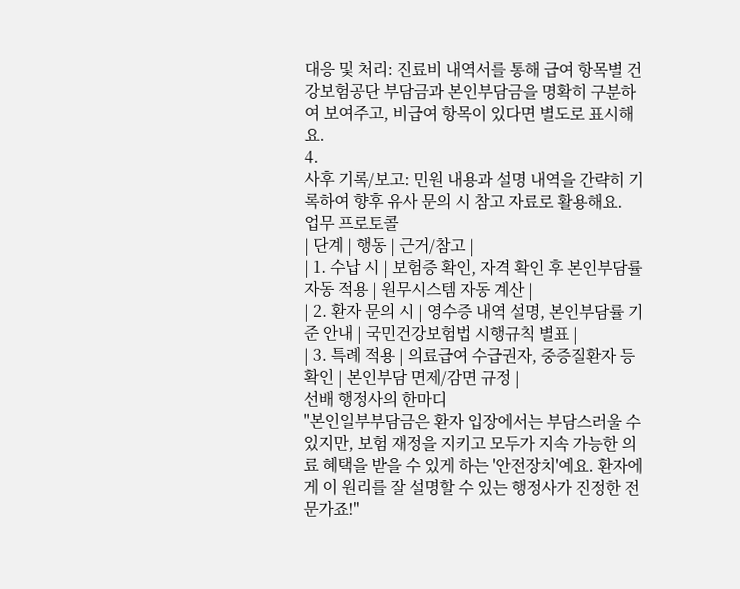대응 및 처리: 진료비 내역서를 통해 급여 항목별 건강보험공단 부담금과 본인부담금을 명확히 구분하여 보여주고, 비급여 항목이 있다면 별도로 표시해요.
4.
사후 기록/보고: 민원 내용과 설명 내역을 간략히 기록하여 향후 유사 문의 시 참고 자료로 활용해요.
업무 프로토콜
| 단계 | 행동 | 근거/참고 |
| 1. 수납 시 | 보험증 확인, 자격 확인 후 본인부담률 자동 적용 | 원무시스템 자동 계산 |
| 2. 환자 문의 시 | 영수증 내역 설명, 본인부담률 기준 안내 | 국민건강보험법 시행규칙 별표 |
| 3. 특례 적용 | 의료급여 수급권자, 중증질환자 등 확인 | 본인부담 면제/감면 규정 |
선배 행정사의 한마디
"본인일부부담금은 환자 입장에서는 부담스러울 수 있지만, 보험 재정을 지키고 모두가 지속 가능한 의료 혜택을 받을 수 있게 하는 '안전장치'예요. 환자에게 이 원리를 잘 설명할 수 있는 행정사가 진정한 전문가죠!"